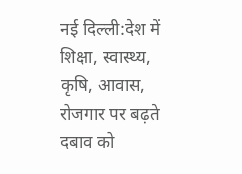नई दिल्ली:देश में शिक्षा, स्वास्थ्य, कृषि, आवास, रोजगार पर बढ़ते दबाव को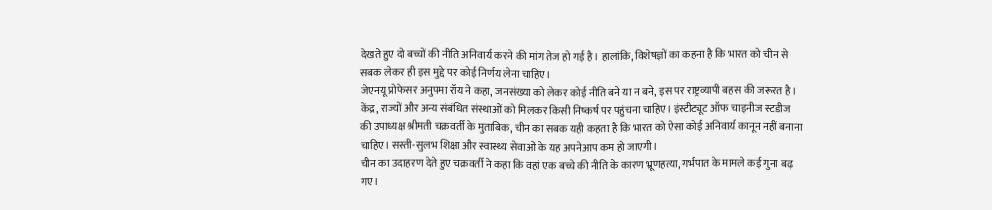देखते हुए दो बच्चों की नीति अनिवार्य करने की मांग तेज हो गई है। हालांकि, विशेषज्ञों का कहना है कि भारत को चीन से सबक लेकर ही इस मुद्दे पर कोई निर्णय लेना चाहिए।
जेएनयू प्रोफेसर अनुपमा रॉय ने कहा, जनसंख्या को लेकर कोई नीति बने या न बने, इस पर राष्ट्रव्यापी बहस की जरूरत है। केंद्र, राज्यों और अन्य संबंधित संस्थाओं को मिलकर किसी निष्कर्ष पर पहुंचना चाहिए। इंस्टीट्यूट ऑफ चाइनीज स्टडीज की उपाध्यक्ष श्रीमती चक्रवर्ती के मुताबिक, चीन का सबक यही कहता है कि भारत को ऐसा कोई अनिवार्य कानून नहीं बनाना चाहिए। सस्ती-सुलभ शिक्षा और स्वास्थ्य सेवाओं के यह अपनेआप कम हो जाएगी।
चीन का उदाहरण देते हुए चक्रवर्ती ने कहा कि वहां एक बच्चे की नीति के कारण भ्रूणहत्या, गर्भपात के मामले कई गुना बढ़ गए।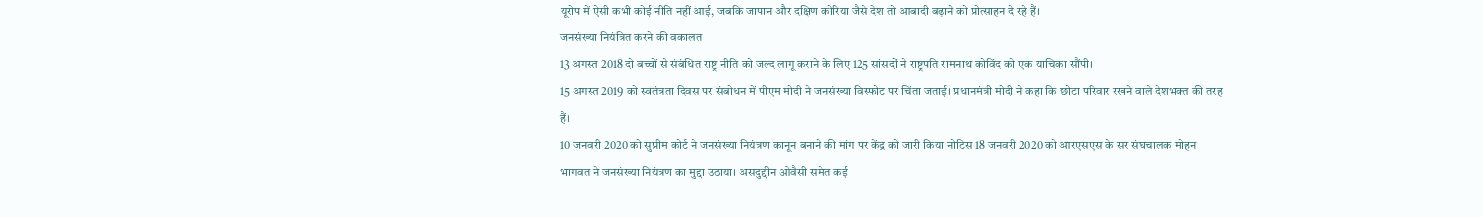यूरोप में ऐसी कभी कोई नीति नहीं आई, जबकि जापान और दक्षिण कोरिया जैसे देश तो आबादी बढ़ाने को प्रोत्साहन दे रहे हैं।
जनसंख्या नियंत्रित करने की वकालत
13 अगस्त 2018 दो बच्चों से संबंधित राष्ट्र नीति को जल्द लागू कराने के लिए 125 सांसदों ने राष्ट्रपति रामनाथ कोविंद को एक याचिका सौंपी।
15 अगस्त 2019 को स्वतंत्रता दिवस पर संबोधन में पीएम मोदी ने जनसंख्या विस्फोट पर चिंता जताई। प्रधानमंत्री मोदी ने कहा कि छोटा परिवार रखने वाले देशभक्त की तरह हैं।
10 जनवरी 2020 को सुप्रीम कोर्ट ने जनसंख्या नियंत्रण कानून बनाने की मांग पर केंद्र को जारी किया नोटिस 18 जनवरी 2020 को आरएसएस के सर संघचालक मोहन भागवत ने जनसंख्या नियंत्रण का मुद्दा उठाया। असदुद्दीन ओवैसी समेत कई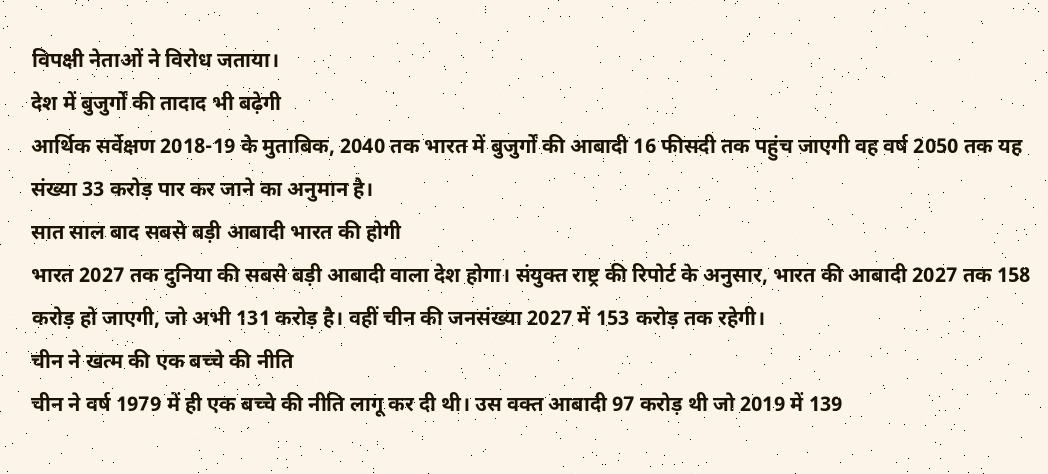विपक्षी नेताओं ने विरोध जताया।
देश में बुजुर्गों की तादाद भी बढ़ेगी
आर्थिक सर्वेक्षण 2018-19 के मुताबिक, 2040 तक भारत में बुजुर्गों की आबादी 16 फीसदी तक पहुंच जाएगी वह वर्ष 2050 तक यह संख्या 33 करोड़ पार कर जाने का अनुमान है।
सात साल बाद सबसे बड़ी आबादी भारत की होगी
भारत 2027 तक दुनिया की सबसे बड़ी आबादी वाला देश होगा। संयुक्त राष्ट्र की रिपोर्ट के अनुसार, भारत की आबादी 2027 तक 158 करोड़ हो जाएगी, जो अभी 131 करोड़ है। वहीं चीन की जनसंख्या 2027 में 153 करोड़ तक रहेगी।
चीन ने खत्म की एक बच्चे की नीति
चीन ने वर्ष 1979 में ही एक बच्चे की नीति लागू कर दी थी। उस वक्त आबादी 97 करोड़ थी जो 2019 में 139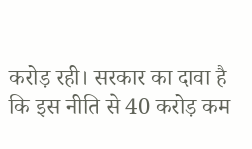करोड़ रही। सरकार का दावा है कि इस नीति से 40 करोड़ कम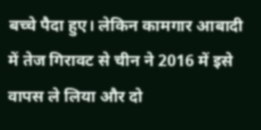बच्चे पैदा हुए। लेकिन कामगार आबादी में तेज गिरावट से चीन ने 2016 में इसे वापस ले लिया और दो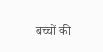बच्चों की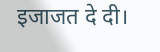इजाजत दे दी।